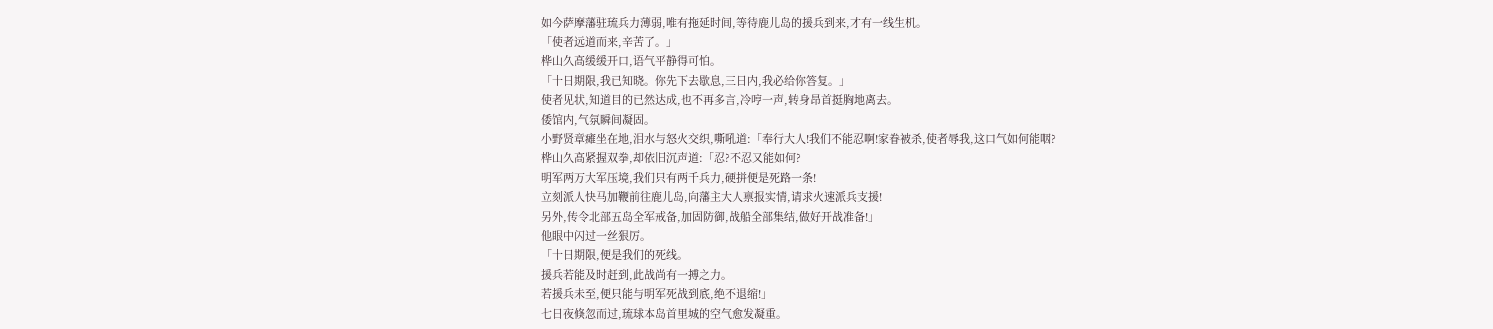如今萨摩藩驻琉兵力薄弱,唯有拖延时间,等待鹿儿岛的援兵到来,才有一线生机。
「使者远道而来,辛苦了。」
桦山久高缓缓开口,语气平静得可怕。
「十日期限,我已知晓。你先下去歇息,三日内,我必给你答复。」
使者见状,知道目的已然达成,也不再多言,冷哼一声,转身昂首挺胸地离去。
倭馆内,气氛瞬间凝固。
小野贤章瘫坐在地,泪水与怒火交织,嘶吼道:「奉行大人!我们不能忍啊!家眷被杀,使者辱我,这口气如何能咽?
桦山久高紧握双拳,却依旧沉声道:「忍?不忍又能如何?
明军两万大军压境,我们只有两千兵力,硬拼便是死路一条!
立刻派人快马加鞭前往鹿儿岛,向藩主大人禀报实情,请求火速派兵支援!
另外,传令北部五岛全军戒备,加固防御,战船全部集结,做好开战准备!」
他眼中闪过一丝狠厉。
「十日期限,便是我们的死线。
援兵若能及时赶到,此战尚有一搏之力。
若援兵未至,便只能与明军死战到底,绝不退缩!」
七日夜倏忽而过,琉球本岛首里城的空气愈发凝重。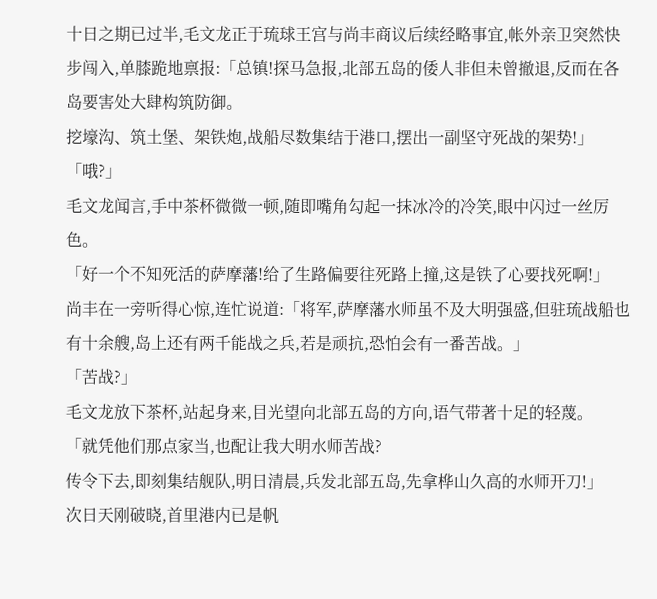十日之期已过半,毛文龙正于琉球王宫与尚丰商议后续经略事宜,帐外亲卫突然快步闯入,单膝跪地禀报:「总镇!探马急报,北部五岛的倭人非但未曾撤退,反而在各岛要害处大肆构筑防御。
挖壕沟、筑土堡、架铁炮,战船尽数集结于港口,摆出一副坚守死战的架势!」
「哦?」
毛文龙闻言,手中茶杯微微一顿,随即嘴角勾起一抹冰冷的冷笑,眼中闪过一丝厉色。
「好一个不知死活的萨摩藩!给了生路偏要往死路上撞,这是铁了心要找死啊!」
尚丰在一旁听得心惊,连忙说道:「将军,萨摩藩水师虽不及大明强盛,但驻琉战船也有十余艘,岛上还有两千能战之兵,若是顽抗,恐怕会有一番苦战。」
「苦战?」
毛文龙放下茶杯,站起身来,目光望向北部五岛的方向,语气带著十足的轻蔑。
「就凭他们那点家当,也配让我大明水师苦战?
传令下去,即刻集结舰队,明日清晨,兵发北部五岛,先拿桦山久高的水师开刀!」
次日天刚破晓,首里港内已是帆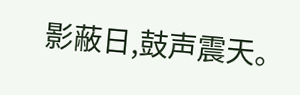影蔽日,鼓声震天。